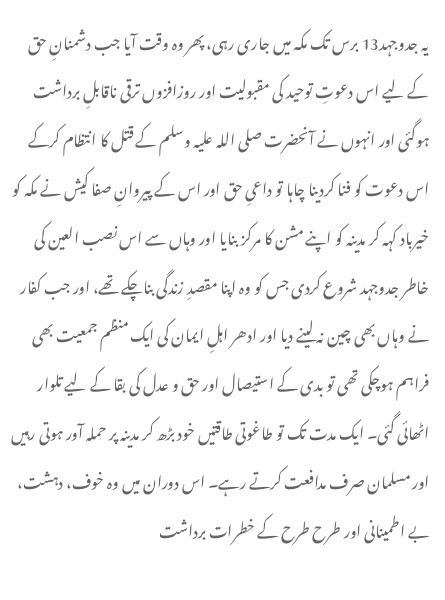یہ جدوجہد13 برس تک مکہ میں جاری رہی، پھر وہ وقت آیا جب دشمنانِ حق کے لیے اس دعوتِ توحید کی مقبولیت اور روزافزوں ترقی ناقابلِ برداشت ہوگئی اور انہوں نے آنحضرت صلی اللہ علیہ وسلم کے قتل کا انتظام کرکے اس دعوت کو فنا کردینا چاہا تو داعیِ حق اور اس کے پیروانِ صفا کیش نے مکہ کو خیرباد کہہ کر مدینہ کو اپنے مشن کا مرکز بنایا اور وہاں سے اس نصب العین کی خاطر جدوجہد شروع کردی جس کو وہ اپنا مقصدِ زندگی بناچکے تھے، اور جب کفار نے وہاں بھی چین نہ لینے دیا اور ادھر اہلِ ایمان کی ایک منظم جمعیت بھی فراہم ہوچکی تھی تو بدی کے استیصال اور حق و عدل کی بقا کے لیے تلوار اٹھائی گئی۔ ایک مدت تک تو طاغوتی طاقتیں خود بڑھ کر مدینہ پر حملہ آور ہوتی رہیں اور مسلمان صرف مدافعت کرتے رہے۔ اس دوران میں وہ خوف، دہشت، بے اطمینانی اور طرح طرح کے خطرات برداشت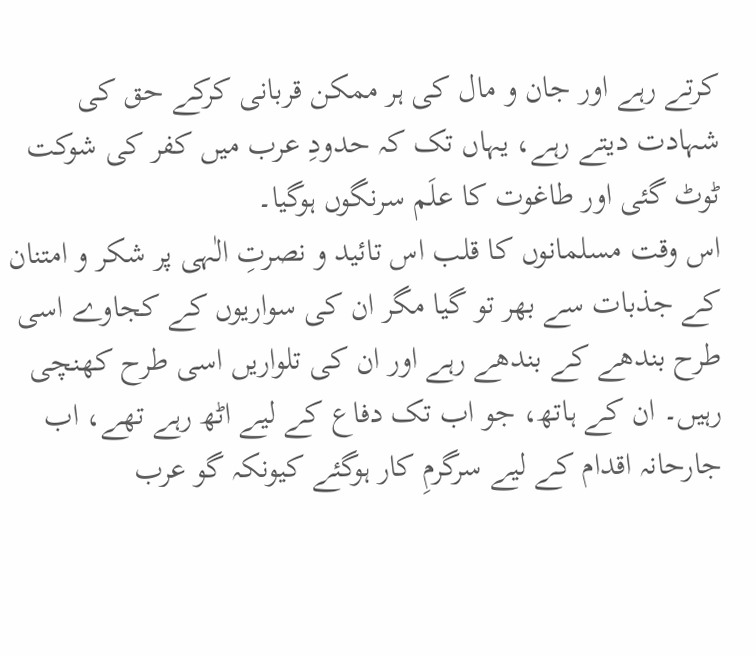کرتے رہے اور جان و مال کی ہر ممکن قربانی کرکے حق کی شہادت دیتے رہے، یہاں تک کہ حدودِ عرب میں کفر کی شوکت ٹوٹ گئی اور طاغوت کا علَم سرنگوں ہوگیا۔
اس وقت مسلمانوں کا قلب اس تائید و نصرتِ الٰہی پر شکر و امتنان کے جذبات سے بھر تو گیا مگر ان کی سواریوں کے کجاوے اسی طرح بندھے کے بندھے رہے اور ان کی تلواریں اسی طرح کھنچی رہیں۔ ان کے ہاتھ، جو اب تک دفاع کے لیے اٹھ رہے تھے، اب جارحانہ اقدام کے لیے سرگرمِ کار ہوگئے کیونکہ گو عرب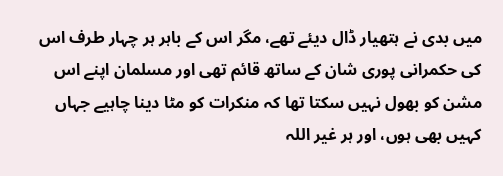میں بدی نے ہتھیار ڈال دیئے تھے، مگر اس کے باہر ہر چہار طرف اس کی حکمرانی پوری شان کے ساتھ قائم تھی اور مسلمان اپنے اس مشن کو بھول نہیں سکتا تھا کہ منکرات کو مٹا دینا چاہیے جہاں کہیں بھی ہوں، اور ہر غیر اللہ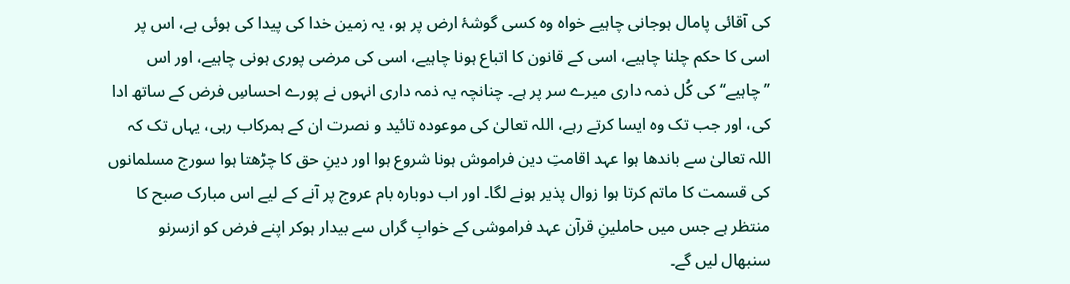کی آقائی پامال ہوجانی چاہیے خواہ وہ کسی گوشۂ ارض پر ہو، یہ زمین خدا کی پیدا کی ہوئی ہے، اس پر اسی کا حکم چلنا چاہیے، اسی کے قانون کا اتباع ہونا چاہیے، اسی کی مرضی پوری ہونی چاہیے، اور اس ’’چاہیے‘‘ کی کُل ذمہ داری میرے سر پر ہے۔ چنانچہ یہ ذمہ داری انہوں نے پورے احساسِ فرض کے ساتھ ادا کی، اور جب تک وہ ایسا کرتے رہے، اللہ تعالیٰ کی موعودہ تائید و نصرت ان کے ہمرکاب رہی، یہاں تک کہ اللہ تعالیٰ سے باندھا ہوا عہد اقامتِ دین فراموش ہونا شروع ہوا اور دینِ حق کا چڑھتا ہوا سورج مسلمانوں کی قسمت کا ماتم کرتا ہوا زوال پذیر ہونے لگا۔ اور اب دوبارہ بام عروج پر آنے کے لیے اس مبارک صبح کا منتظر ہے جس میں حاملینِ قرآن عہد فراموشی کے خوابِ گراں سے بیدار ہوکر اپنے فرض کو ازسرنو سنبھال لیں گے۔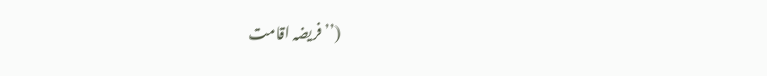(’’فریضہ اقامت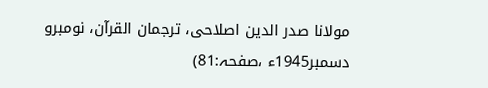مولانا صدر الدین اصلاحی، ترجمان القرآن، نومبرو دسمبر1945ء ،صفحہ:81)